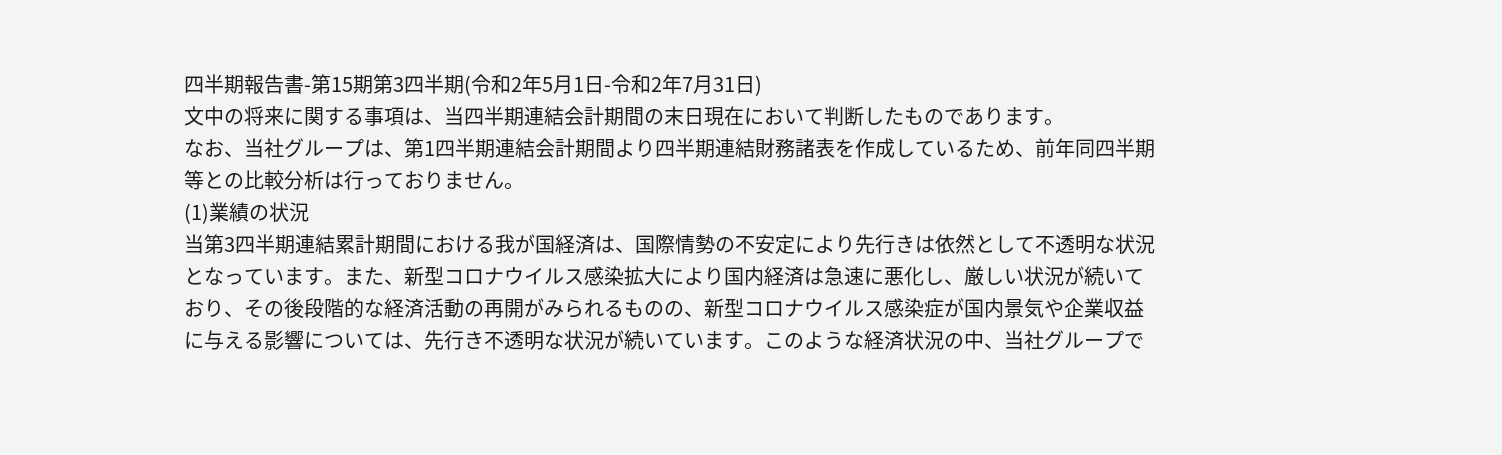四半期報告書-第15期第3四半期(令和2年5月1日-令和2年7月31日)
文中の将来に関する事項は、当四半期連結会計期間の末日現在において判断したものであります。
なお、当社グループは、第1四半期連結会計期間より四半期連結財務諸表を作成しているため、前年同四半期等との比較分析は行っておりません。
(1)業績の状況
当第3四半期連結累計期間における我が国経済は、国際情勢の不安定により先行きは依然として不透明な状況となっています。また、新型コロナウイルス感染拡大により国内経済は急速に悪化し、厳しい状況が続いており、その後段階的な経済活動の再開がみられるものの、新型コロナウイルス感染症が国内景気や企業収益に与える影響については、先行き不透明な状況が続いています。このような経済状況の中、当社グループで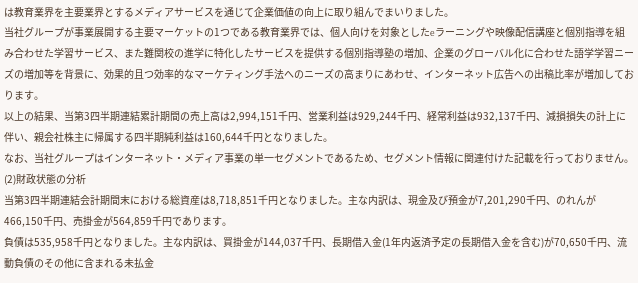は教育業界を主要業界とするメディアサービスを通じて企業価値の向上に取り組んでまいりました。
当社グループが事業展開する主要マーケットの1つである教育業界では、個人向けを対象としたeラーニングや映像配信講座と個別指導を組み合わせた学習サービス、また難関校の進学に特化したサービスを提供する個別指導塾の増加、企業のグローバル化に合わせた語学学習ニーズの増加等を背景に、効果的且つ効率的なマーケティング手法へのニーズの高まりにあわせ、インターネット広告への出稿比率が増加しております。
以上の結果、当第3四半期連結累計期間の売上高は2,994,151千円、営業利益は929,244千円、経常利益は932,137千円、減損損失の計上に伴い、親会社株主に帰属する四半期純利益は160,644千円となりました。
なお、当社グループはインターネット・メディア事業の単一セグメントであるため、セグメント情報に関連付けた記載を行っておりません。
(2)財政状態の分析
当第3四半期連結会計期間末における総資産は8,718,851千円となりました。主な内訳は、現金及び預金が7,201,290千円、のれんが466,150千円、売掛金が564,859千円であります。
負債は535,958千円となりました。主な内訳は、買掛金が144,037千円、長期借入金(1年内返済予定の長期借入金を含む)が70,650千円、流動負債のその他に含まれる未払金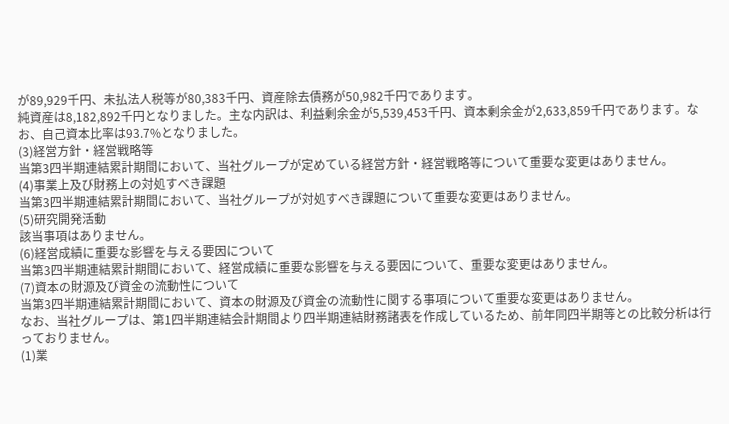が89,929千円、未払法人税等が80,383千円、資産除去債務が50,982千円であります。
純資産は8,182,892千円となりました。主な内訳は、利益剰余金が5,539,453千円、資本剰余金が2,633,859千円であります。なお、自己資本比率は93.7%となりました。
(3)経営方針・経営戦略等
当第3四半期連結累計期間において、当社グループが定めている経営方針・経営戦略等について重要な変更はありません。
(4)事業上及び財務上の対処すべき課題
当第3四半期連結累計期間において、当社グループが対処すべき課題について重要な変更はありません。
(5)研究開発活動
該当事項はありません。
(6)経営成績に重要な影響を与える要因について
当第3四半期連結累計期間において、経営成績に重要な影響を与える要因について、重要な変更はありません。
(7)資本の財源及び資金の流動性について
当第3四半期連結累計期間において、資本の財源及び資金の流動性に関する事項について重要な変更はありません。
なお、当社グループは、第1四半期連結会計期間より四半期連結財務諸表を作成しているため、前年同四半期等との比較分析は行っておりません。
(1)業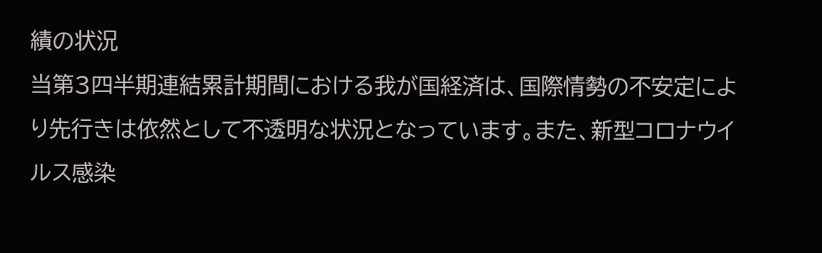績の状況
当第3四半期連結累計期間における我が国経済は、国際情勢の不安定により先行きは依然として不透明な状況となっています。また、新型コロナウイルス感染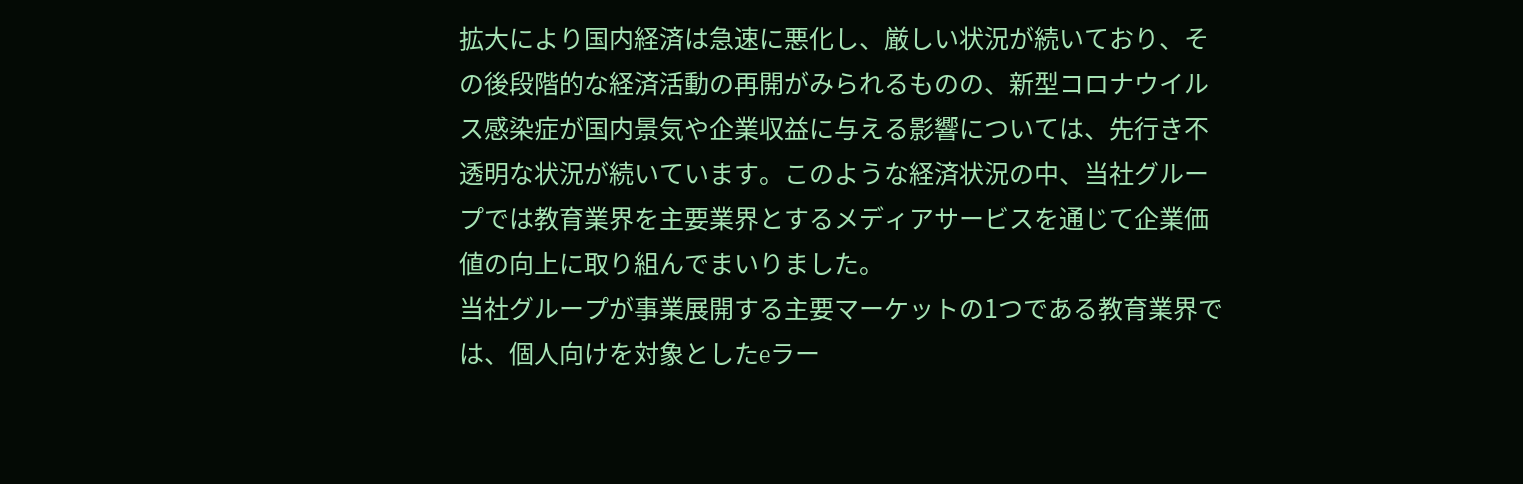拡大により国内経済は急速に悪化し、厳しい状況が続いており、その後段階的な経済活動の再開がみられるものの、新型コロナウイルス感染症が国内景気や企業収益に与える影響については、先行き不透明な状況が続いています。このような経済状況の中、当社グループでは教育業界を主要業界とするメディアサービスを通じて企業価値の向上に取り組んでまいりました。
当社グループが事業展開する主要マーケットの1つである教育業界では、個人向けを対象としたeラー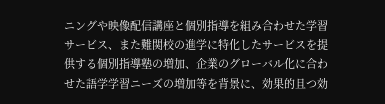ニングや映像配信講座と個別指導を組み合わせた学習サービス、また難関校の進学に特化したサービスを提供する個別指導塾の増加、企業のグローバル化に合わせた語学学習ニーズの増加等を背景に、効果的且つ効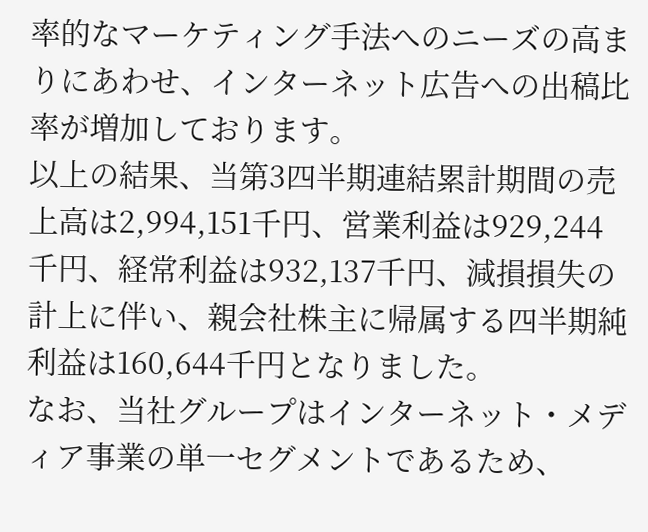率的なマーケティング手法へのニーズの高まりにあわせ、インターネット広告への出稿比率が増加しております。
以上の結果、当第3四半期連結累計期間の売上高は2,994,151千円、営業利益は929,244千円、経常利益は932,137千円、減損損失の計上に伴い、親会社株主に帰属する四半期純利益は160,644千円となりました。
なお、当社グループはインターネット・メディア事業の単一セグメントであるため、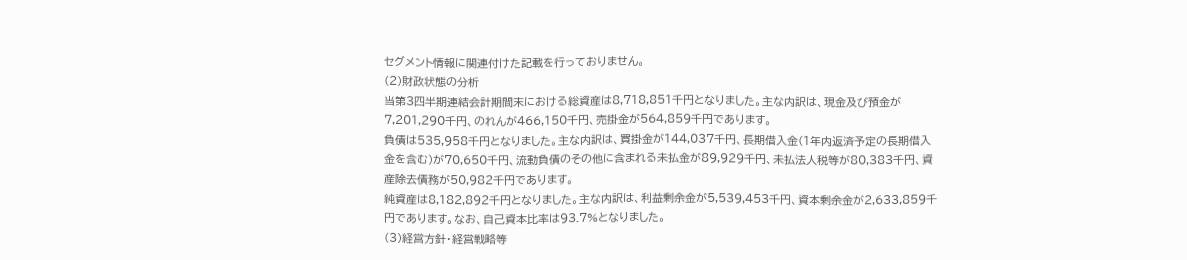セグメント情報に関連付けた記載を行っておりません。
(2)財政状態の分析
当第3四半期連結会計期間末における総資産は8,718,851千円となりました。主な内訳は、現金及び預金が7,201,290千円、のれんが466,150千円、売掛金が564,859千円であります。
負債は535,958千円となりました。主な内訳は、買掛金が144,037千円、長期借入金(1年内返済予定の長期借入金を含む)が70,650千円、流動負債のその他に含まれる未払金が89,929千円、未払法人税等が80,383千円、資産除去債務が50,982千円であります。
純資産は8,182,892千円となりました。主な内訳は、利益剰余金が5,539,453千円、資本剰余金が2,633,859千円であります。なお、自己資本比率は93.7%となりました。
(3)経営方針・経営戦略等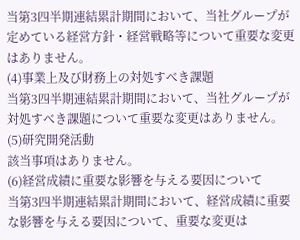当第3四半期連結累計期間において、当社グループが定めている経営方針・経営戦略等について重要な変更はありません。
(4)事業上及び財務上の対処すべき課題
当第3四半期連結累計期間において、当社グループが対処すべき課題について重要な変更はありません。
(5)研究開発活動
該当事項はありません。
(6)経営成績に重要な影響を与える要因について
当第3四半期連結累計期間において、経営成績に重要な影響を与える要因について、重要な変更は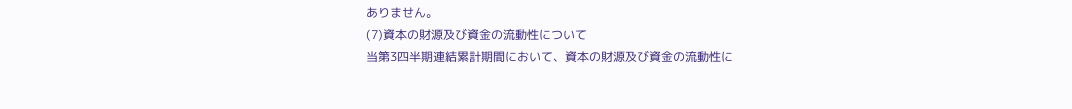ありません。
(7)資本の財源及び資金の流動性について
当第3四半期連結累計期間において、資本の財源及び資金の流動性に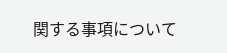関する事項について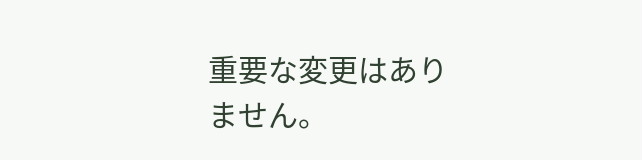重要な変更はありません。